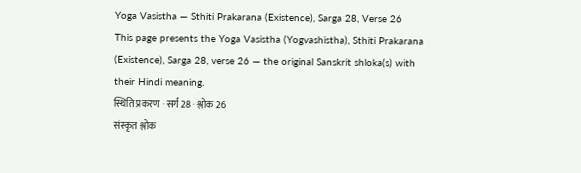Yoga Vasistha — Sthiti Prakarana (Existence), Sarga 28, Verse 26
This page presents the Yoga Vasistha (Yogvashistha), Sthiti Prakarana (Existence), Sarga 28, verse 26 — the original Sanskrit shloka(s) with their Hindi meaning.
स्थिति प्रकरण · सर्ग 28 · श्लोक 26
संस्कृत श्लोक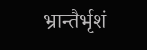भ्रान्तैर्भृशं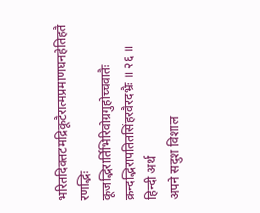भरितदिक्तटमद्रिकूटैरात्मप्रमाणघनहेतिहतै रणद्भिः
कूजद्भिरार्तिभिरिवोग्रगुहोच्चवातैः क्रन्दद्भिरापतितसिंहरवैरदभ्रैः ॥ २६ ॥
हिन्दी अर्थ
अपने सदुश विशाल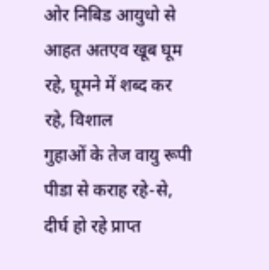ओर निबिड आयुधो से आहत अतएव खूब घूम रहे, घूमने में शब्द कर रहे, विशाल
गुहाओं के तेज वायु रूपी पीडा से कराह रहे-से, दीर्घ हो रहे प्राप्त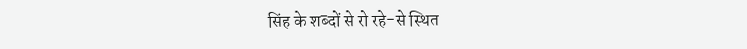सिंह के शब्दों से रो रहे-से स्थित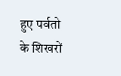हुए पर्वतो के शिखरों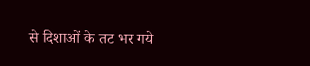से दिशाओं के तट भर गये